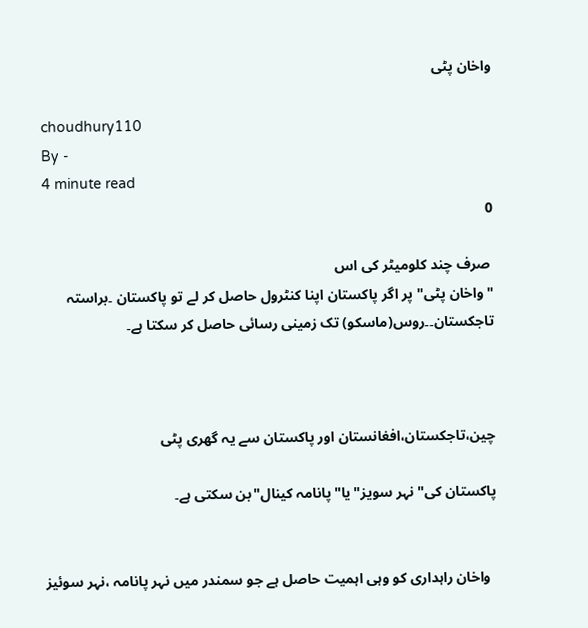واخان پٹی

choudhury110
By -
4 minute read
0

 صرف چند کلومیٹر کی اس
"واخان پٹی" پر اگر پاکستان اپنا کنٹرول حاصل کر لے تو پاکستان ۔براستہ تاجکستان۔۔روس(ماسکو) تک زمینی رسائی حاصل کر سکتا ہے۔



چین،تاجکستان،افغانستان اور پاکستان سے یہ گھری پٹی

پاکستان کی"نہر سویز"یا"پانامہ کینال"بن سکتی ہے۔


  واخان راہداری کو وہی اہمیت حاصل ہے جو سمندر میں نہر پانامہ ،نہر سوئیز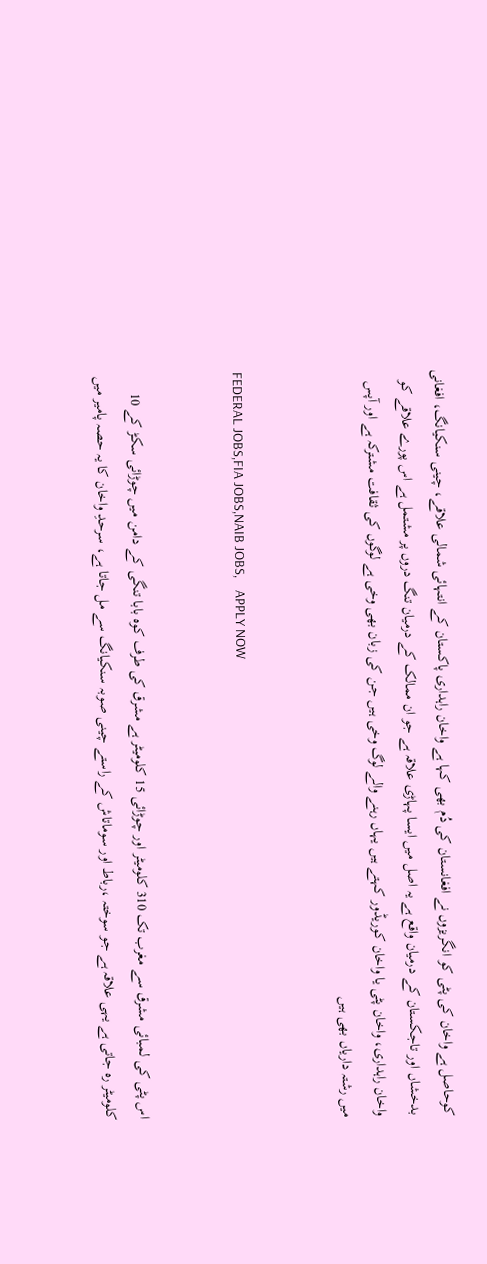کوحاصل ہے واخان کی پٹی کو انگریزوں نے افغانستان کی دُم بھی کہا ہے واخان راہداری پاکستان کے انتہائی شمالی علاقے، چینی سنکیانگ، افغانی بدخشاں اور تاجکستان کے درمیان واقع ہے یہ اصل میں ایسا پہاڑی علاقہ ہے جو ان ممالک کے درمیان تنگ دروں پر مشتمل ہے اس پورے علاقے کو واخان راہداری، واخان پٹی یا واخان کوریڈور کہتے ہیں یہاں رہنے والے لوگ وخی ہیں جن کی زبان بھی وخی ہے لوگوں کی ثقافت مشترکہ ہے اور آپس میں رشتہ داریاں بھی ہیں


FEDERAL JOBS,FIA JOBS,NAIB JOBS,    APPLY NOW


اس پٹی کی لمبائی مشرق سے مغرب تک 310 کلومیٹر اور چوڑائی 15 کلومیٹر ہے مشرق کی طرف کوہ بابا تنگی کے دامن میں چوڑائی سکڑ کے 10 کلومیٹر رہ جاتی ہے یہی علاقہ ہے جو سوختہ ،رباط اور سوماتاش کے راستے چینی صوبہ سنکیانگ سے مل جاتا ہے، سرحدِ واخان کا یہ حصہ پامیر میں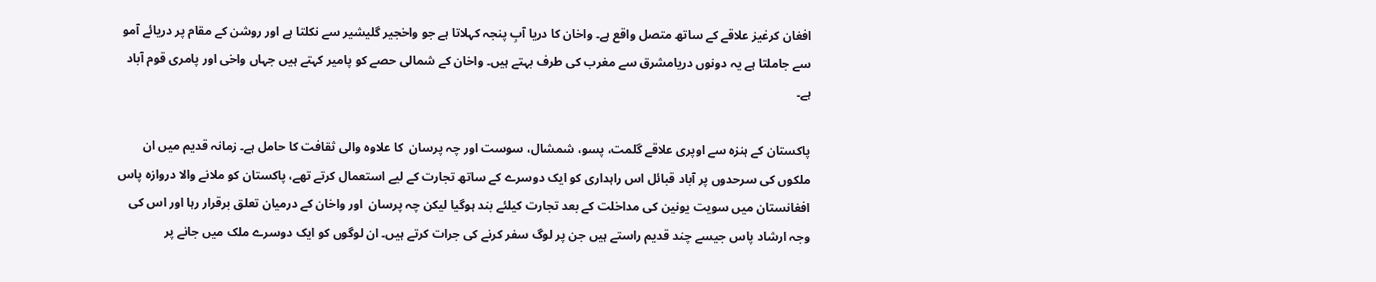افغان کرغیز علاقے کے ساتھ متصل واقع ہے۔ واخان کا دریا آبِ پنجہ کہلاتا ہے جو واخجیر گلیشیر سے نکلتا ہے اور روشن کے مقام پر دریائے آمو سے جاملتا ہے یہ دونوں دریامشرق سے مغرب کی طرف بہتے ہیں۔ واخان کے شمالی حصے کو پامیر کہتے ہیں جہاں واخی اور پامری قوم آباد ہے۔

پاکستان کے ہنزہ سے اوپری علاقے گلمت، پسو، شمشال، سوست اور چہ پرسان  کا علاوہ والی ثقافت کا حامل ہے۔ زمانہ قدیم میں ان ملکوں کی سرحدوں پر آباد قبائل اس راہداری کو ایک دوسرے کے ساتھ تجارت کے لیے استعمال کرتے تھے، پاکستان کو ملانے والا دروازہ پاس افغانستان میں سویت یونین کی مداخلت کے بعد تجارت کیلئے بند ہوگیا لیکن چہ پرسان  اور واخان کے درمیان تعلق برقرار رہا اور اس کی وجہ ارشاد پاس جیسے چند قدیم راستے ہیں جن پر لوگ سفر کرنے کی جرات کرتے ہیں۔ ان لوگوں کو ایک دوسرے ملک میں جانے پر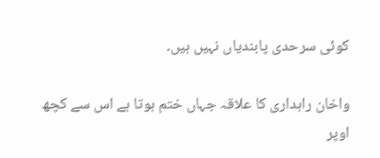کوئی سرحدی پابندیاں نہیں ہیں۔

واخان راہداری کا علاقہ جہاں ختم ہوتا ہے اس سے کچھ اوپر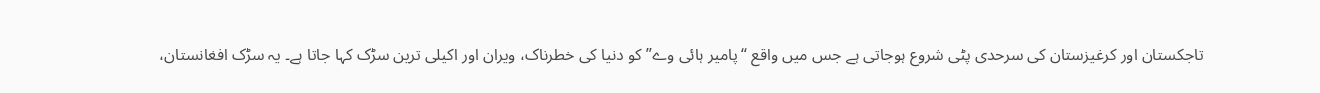تاجکستان اور کرغیزستان کی سرحدی پٹی شروع ہوجاتی ہے جس میں واقع “پامیر ہائی وے” کو دنیا کی خطرناک، ویران اور اکیلی ترین سڑک کہا جاتا ہے۔ یہ سڑک افغانستان،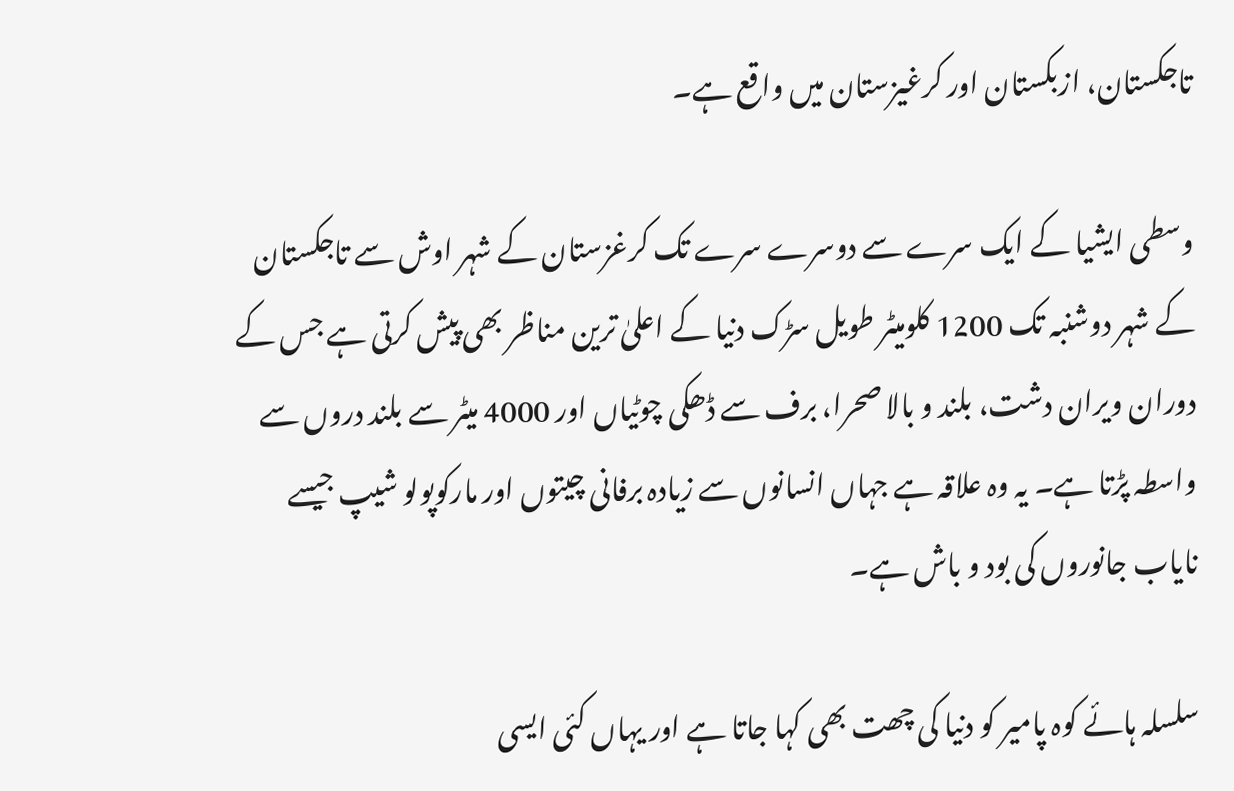تاجکستان، ازبکستان اور کرغیزستان میں واقع ہے۔

وسطی ایشیا کے ایک سرے سے دوسرے سرے تک کرغزستان کے شہر اوش سے تاجکستان کے شہر دوشنبہ تک 1200 کلومیٹر طویل سڑک دنیا کے اعلیٰ ترین مناظر بھی پیش کرتی ہے جس کے دوران ویران دشت، بلند و بالا صحرا، برف سے ڈھکی چوٹیاں اور 4000 میٹر سے بلند دروں سے واسطہ پڑتا ہے۔ یہ وہ علاقہ ہے جہاں انسانوں سے زیادہ برفانی چیتوں اور مارکوپولو شیپ جیسے نایاب جانوروں کی بود و باش ہے۔

سلسلہ ہائے کوہ پامیر کو دنیا کی چھت بھی کہا جاتا ہے اور یہاں کئی ایسی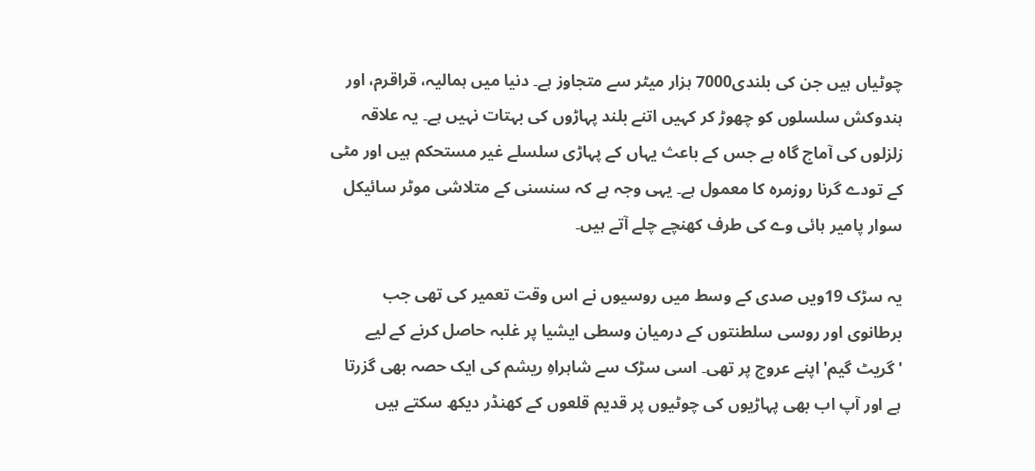چوٹیاں ہیں جن کی بلندی7000 ہزار میٹر سے متجاوز ہے۔ دنیا میں ہمالیہ، قراقرم، اور ہندوکش سلسلوں کو چھوڑ کر کہیں اتنے بلند پہاڑوں کی بہتات نہیں ہے۔ یہ علاقہ زلزلوں کی آماج گاہ ہے جس کے باعث یہاں کے پہاڑی سلسلے غیر مستحکم ہیں اور مٹی کے تودے گرنا روزمرہ کا معمول ہے۔ یہی وجہ ہے کہ سنسنی کے متلاشی موٹر سائیکل سوار پامیر ہائی وے کی طرف کھنچے چلے آتے ہیں۔

یہ سڑک 19ویں صدی کے وسط میں روسیوں نے اس وقت تعمیر کی تھی جب برطانوی اور روسی سلطنتوں کے درمیان وسطی ایشیا پر غلبہ حاصل کرنے کے لیے 'گریٹ گیم' اپنے عروج پر تھی۔ اسی سڑک سے شاہراہِ ریشم کی ایک حصہ بھی گزرتا ہے اور آپ اب بھی پہاڑیوں کی چوٹیوں پر قدیم قلعوں کے کھنڈر دیکھ سکتے ہیں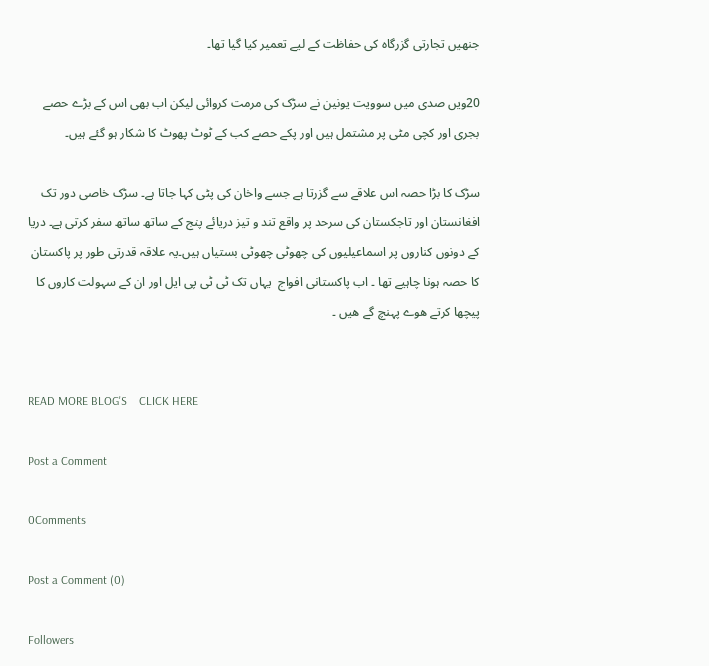جنھیں تجارتی گزرگاہ کی حفاظت کے لیے تعمیر کیا گیا تھا۔

20ویں صدی میں سوویت یونین نے سڑک کی مرمت کروائی لیکن اب بھی اس کے بڑے حصے بجری اور کچی مٹی پر مشتمل ہیں اور پکے حصے کب کے ٹوٹ پھوٹ کا شکار ہو گئے ہیں۔

سڑک کا بڑا حصہ اس علاقے سے گزرتا ہے جسے واخان کی پٹی کہا جاتا ہے۔ سڑک خاصی دور تک افغانستان اور تاجکستان کی سرحد پر واقع تند و تیز دریائے پنج کے ساتھ ساتھ سفر کرتی ہے۔ دریا کے دونوں کناروں پر اسماعیلیوں کی چھوٹی چھوٹی بستیاں ہیں۔یہ علاقہ قدرتی طور پر پاکستان کا حصہ ہونا چاہیے تھا ۔ اب پاکستانی افواج  یہاں تک ٹی ٹی پی ایل اور ان کے سہولت کاروں کا پیچھا کرتے ھوے پہنچ گے ھیں ۔


READ MORE BLOG'S    CLICK HERE

Post a Comment

0Comments

Post a Comment (0)

Followers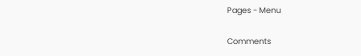Pages - Menu

Comments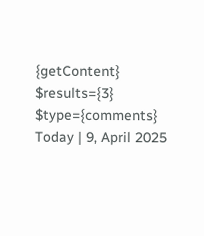{getContent} $results={3} $type={comments}
Today | 9, April 2025